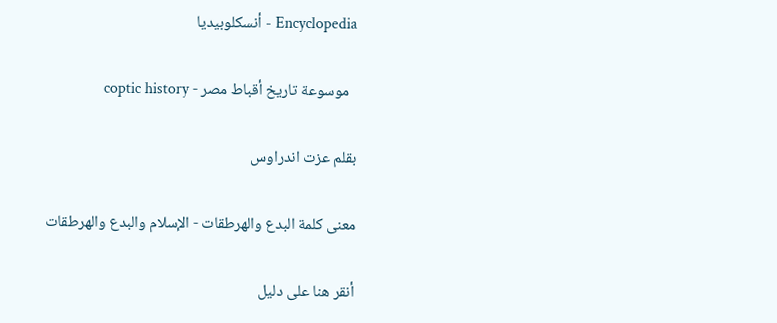Encyclopedia - أنسكلوبيديا

  موسوعة تاريخ أقباط مصر - coptic history

بقلم عزت اندراوس

معنى كلمة البدع والهرطقات - الإسلام والبدع والهرطقات

أنقر هنا على دليل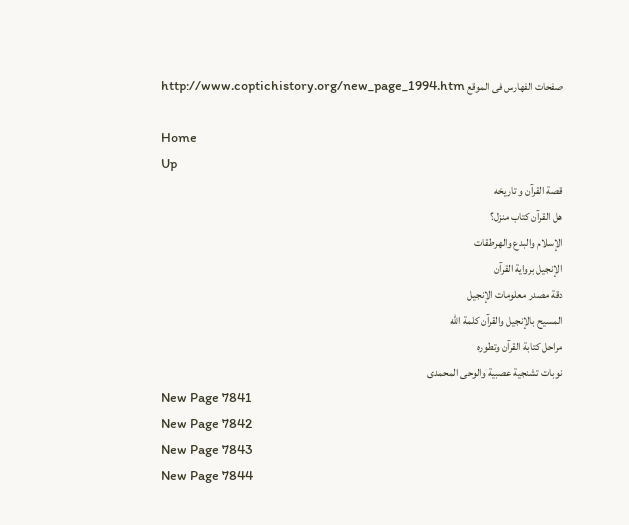صفحات الفهارس فى الموقع http://www.coptichistory.org/new_page_1994.htm

Home
Up
قصة القرآن و تاريخه
هل القرآن كتاب منزل؟
الإسلام والبدع والهرطقات
الإنجيل برواية القرآن
دقة مصدر معلومات الإنجيل
المسيح بالإنجيل والقرآن كلمة الله
مراحل كتابة القرآن وتطوره
نوبات تشنجية عصبية والوحى المحمدى
New Page 7841
New Page 7842
New Page 7843
New Page 7844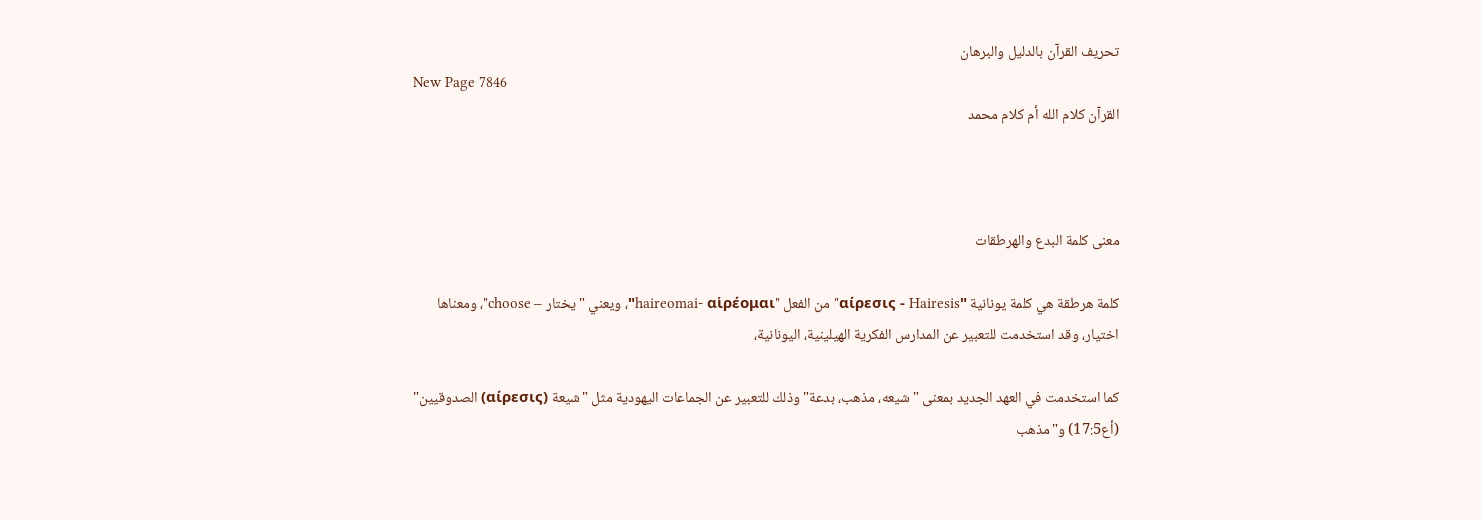تحريف القرآن بالدليل والبرهان
New Page 7846
القرآن كلام الله أم كلام محمد



معنى كلمة البدع والهرطقات

كلمة هرطقة هي كلمة يونانية "αίρεσις - Hairesis" من الفعل "haireomai- αἱρέομαι"، ويعني "يختار – choose"، ومعناها اختيار، وقد استخدمت للتعبير عن المدارس الفكرية الهيلينية، اليونانية،

كما استخدمت في العهد الجديد بمعنى "شيعه، مذهب، بدعة" وذلك للتعبير عن الجماعات اليهودية مثل "شيعة (αίρεσις) الصدوقيين" (أع17:5) و"مذهب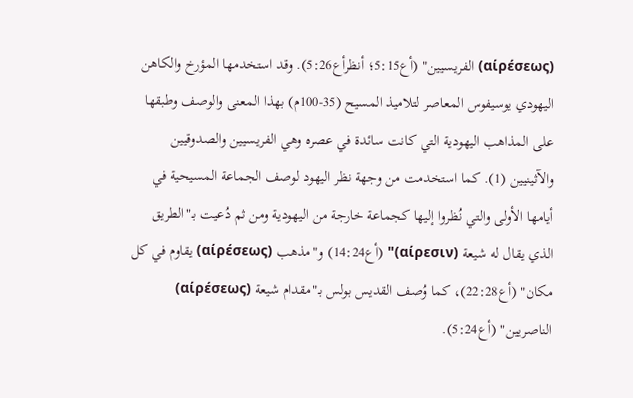(αίρέσεως) الفريسيين" (أع5:15؛ أنظرأع5:26). وقد استخدمها المؤرخ والكاهن اليهودي يوسيفوس المعاصر لتلاميذ المسيح (35-100م) بهذا المعنى والوصف وطبقها على المذاهب اليهودية التي كانت سائدة في عصره وهي الفريسيين والصدوقيين والآثينيين (1). كما استخدمت من وجهة نظر اليهود لوصف الجماعة المسيحية في أيامها الأولى والتي نُظروا إليها كجماعة خارجة من اليهودية ومن ثم دُعيت بـ"الطريق الذي يقال له شيعة (αίρεσιν)" (أع14:24) و"مذهب (αίρέσεως) يقاوم في كل مكان" (أع22:28)، كما وُصف القديس بولس بـ"مقدام شيعة (αίρέσεως) الناصريين" (أع5:24).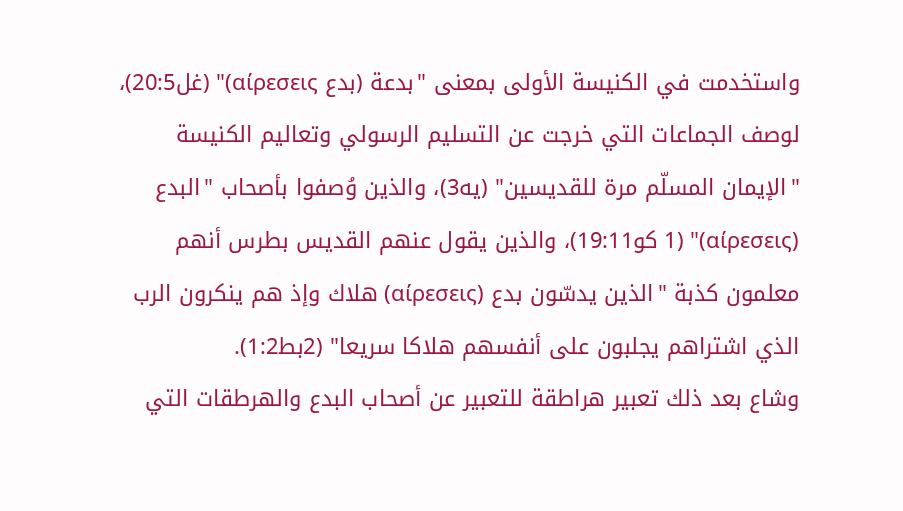واستخدمت في الكنيسة الأولى بمعنى "بدعة (بدع αίρεσεις)" (غل20:5)، لوصف الجماعات التي خرجت عن التسليم الرسولي وتعاليم الكنيسة "الإيمان المسلّم مرة للقديسين" (يه3)، والذين وُصفوا بأصحاب "البدع (αίρεσεις)" (1 كو19:11)، والذين يقول عنهم القديس بطرس أنهم معلمون كذبة "الذين يدسّون بدع (αίρεσεις) هلاك وإذ هم ينكرون الرب الذي اشتراهم يجلبون على أنفسهم هلاكا سريعا" (2بط1:2).
وشاع بعد ذلك تعبير هراطقة للتعبير عن أصحاب البدع والهرطقات التي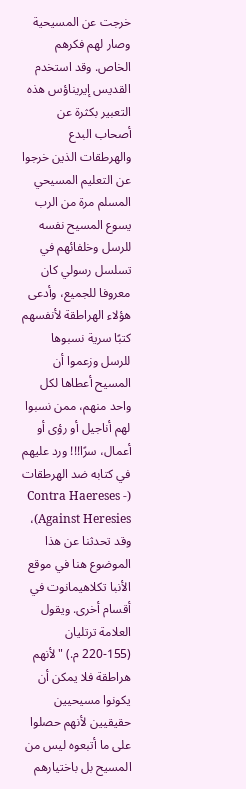خرجت عن المسيحية وصار لهم فكرهم الخاص. وقد استخدم القديس إيريناؤس هذه التعبير بكثرة عن أصحاب البدع والهرطقات الذين خرجوا عن التعليم المسيحي المسلم مرة من الرب يسوع المسيح نفسه للرسل وخلفائهم في تسلسل رسولي كان معروفا للجميع، وأدعى هؤلاء الهراطقة لأنفسهم كتبًا سرية نسبوها للرسل وزعموا أن المسيح أعطاها لكل واحد منهم، ممن نسبوا لهم أناجيل أو رؤى أو أعمال، سرًا!!! ورد عليهم في كتابه ضد الهرطقات (Contra Haereses - Against Heresies)، وقد تحدثنا عن هذا الموضوع هنا في موقع الأنبا تكلاهيمانوت في أقسام أخرى. ويقول العلامة ترتليان (155-220 م.) "لأنهم هراطقة فلا يمكن أن يكونوا مسيحيين حقيقيين لأنهم حصلوا على ما أتبعوه ليس من المسيح بل باختيارهم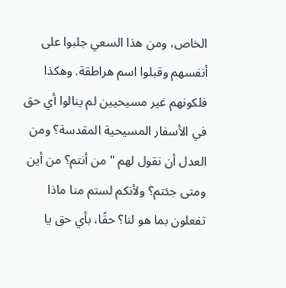الخاص، ومن هذا السعي جلبوا على أنفسهم وقبلوا اسم هراطقة. وهكذا فلكونهم غير مسيحيين لم ينالوا أي حق في الأسفار المسيحية المقدسة؟ ومن العدل أن نقول لهم "من أنتم؟ من أين ومتى جئتم؟ ولأنكم لستم منا ماذا تفعلون بما هو لنا؟ حقًا، بأي حق يا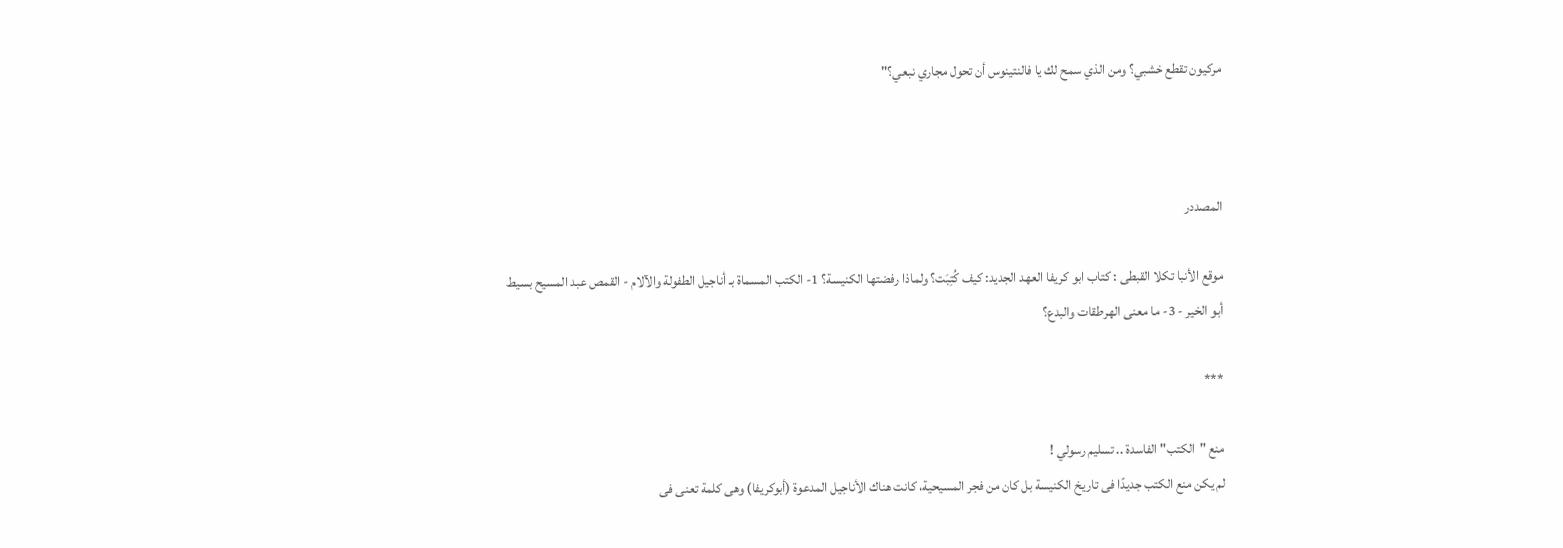مركيون تقطع خشبي؟ ومن الذي سمح لك يا فالنتينوس أن تحول مجاري نبعي؟"



المصددر

موقع الأنبا تكلا القبطى : كتاب ابو كريفا العهد الجديد: كيف كُتِبَت؟ ولماذا رفضتها الكنيسة؟ 1- الكتب المسماة بـ أناجيل الطفولة والآلام - القمص عبد المسيح بسيط أبو الخير - 3- ما معنى الهرطقات والبدع؟

***

منع "الكتب" الفاسدة .. تسليم رسولي !
لم يكن منع الكتب جديدًا فى تاريخ الكنيسة بل كان من فجر المسيحية، كانت هناك الأناجيل المدعوة (أبوكريفا) وهى كلمة تعنى فى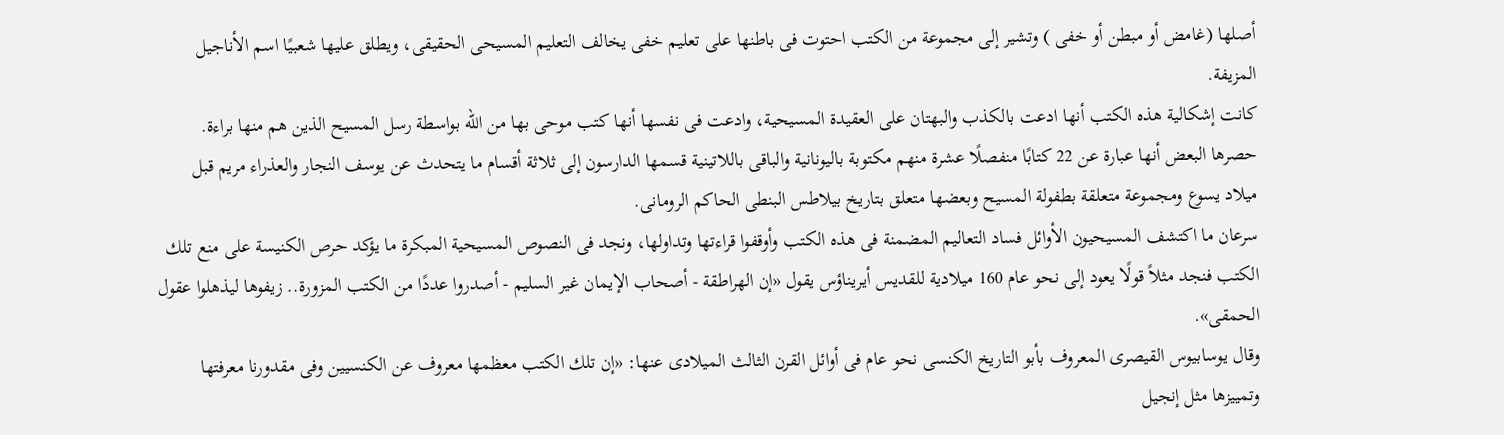أصلها (غامض أو مبطن أو خفى ) وتشير إلى مجموعة من الكتب احتوت فى باطنها على تعليم خفى يخالف التعليم المسيحى الحقيقى، ويطلق عليها شعبيًا اسم الأناجيل المزيفة.
كانت إشكالية هذه الكتب أنها ادعت بالكذب والبهتان على العقيدة المسيحية، وادعت فى نفسها أنها كتب موحى بها من الله بواسطة رسل المسيح الذين هم منها براءة.
حصرها البعض أنها عبارة عن 22 كتابًا منفصلًا عشرة منهم مكتوبة باليونانية والباقى باللاتينية قسمها الدارسون إلى ثلاثة أقسام ما يتحدث عن يوسف النجار والعذراء مريم قبل ميلاد يسوع ومجموعة متعلقة بطفولة المسيح وبعضها متعلق بتاريخ بيلاطس البنطى الحاكم الرومانى.
سرعان ما اكتشف المسيحيون الأوائل فساد التعاليم المضمنة فى هذه الكتب وأوقفوا قراءتها وتداولها، ونجد فى النصوص المسيحية المبكرة ما يؤكد حرص الكنيسة على منع تلك الكتب فنجد مثلاً قولًا يعود إلى نحو عام 160 ميلادية للقديس أيريناؤس يقول «إن الهراطقة - أصحاب الإيمان غير السليم - أصدروا عددًا من الكتب المزورة.. زيفوها ليذهلوا عقول الحمقى».
وقال يوسابيوس القيصرى المعروف بأبو التاريخ الكنسى نحو عام فى أوائل القرن الثالث الميلادى عنها: «إن تلك الكتب معظمها معروف عن الكنسيين وفى مقدورنا معرفتها وتمييزها مثل إنجيل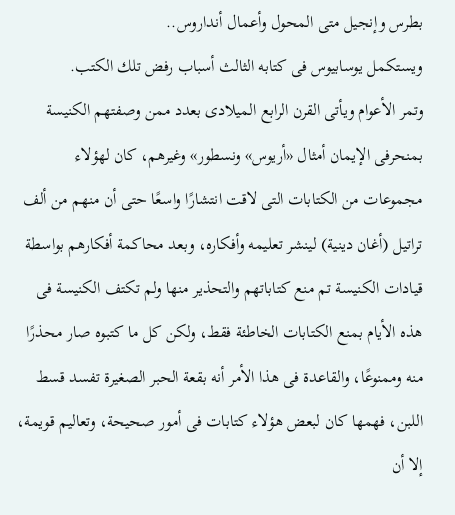بطرس وإنجيل متى المحول وأعمال أنداروس..
ويستكمل يوسابيوس فى كتابه الثالث أسباب رفض تلك الكتب.
وتمر الأعوام ويأتى القرن الرابع الميلادى بعدد ممن وصفتهم الكنيسة بمنحرفى الإيمان أمثال «أريوس» ونسطور» وغيرهم، كان لهؤلاء مجموعات من الكتابات التى لاقت انتشارًا واسعًا حتى أن منهم من ألف تراتيل (أغان دينية) لينشر تعليمه وأفكاره، وبعد محاكمة أفكارهم بواسطة قيادات الكنيسة تم منع كتاباتهم والتحذير منها ولم تكتف الكنيسة فى هذه الأيام بمنع الكتابات الخاطئة فقط، ولكن كل ما كتبوه صار محذرًا منه وممنوعًا، والقاعدة فى هذا الأمر أنه بقعة الحبر الصغيرة تفسد قسط اللبن، فهمها كان لبعض هؤلاء كتابات فى أمور صحيحة، وتعاليم قويمة، إلا أن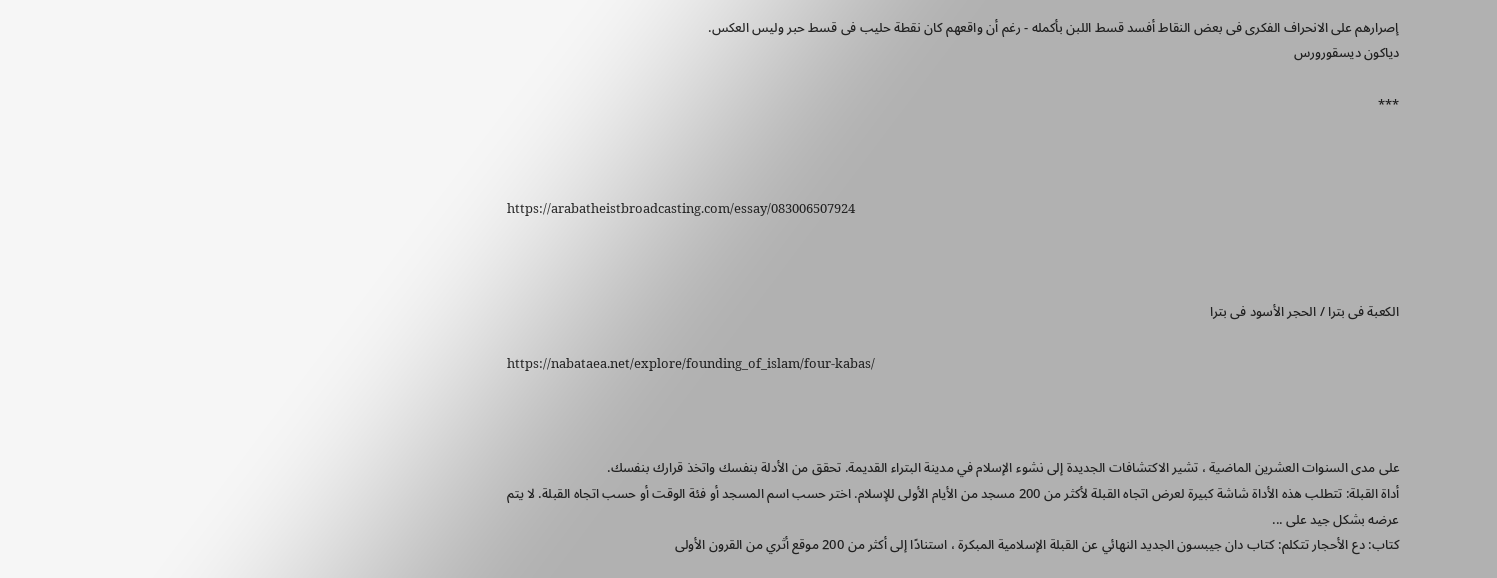إصرارهم على الانحراف الفكرى فى بعض النقاط أفسد قسط اللبن بأكمله - رغم أن واقعهم كان نقطة حليب فى قسط حبر وليس العكس.
دياكون ديسقورورس

***



https://arabatheistbroadcasting.com/essay/083006507924



الكعبة فى بترا / الحجر الأسود فى بترا

https://nabataea.net/explore/founding_of_islam/four-kabas/



على مدى السنوات العشرين الماضية ، تشير الاكتشافات الجديدة إلى نشوء الإسلام في مدينة البتراء القديمة. تحقق من الأدلة بنفسك واتخذ قرارك بنفسك.
أداة القبلة: تتطلب هذه الأداة شاشة كبيرة لعرض اتجاه القبلة لأكثر من 200 مسجد من الأيام الأولى للإسلام. اختر حسب اسم المسجد أو فئة الوقت أو حسب اتجاه القبلة. لا يتم عرضه بشكل جيد على ...
كتاب: دع الأحجار تتكلم: كتاب دان جيبسون الجديد النهائي عن القبلة الإسلامية المبكرة ، استنادًا إلى أكثر من 200 موقع أثري من القرون الأولى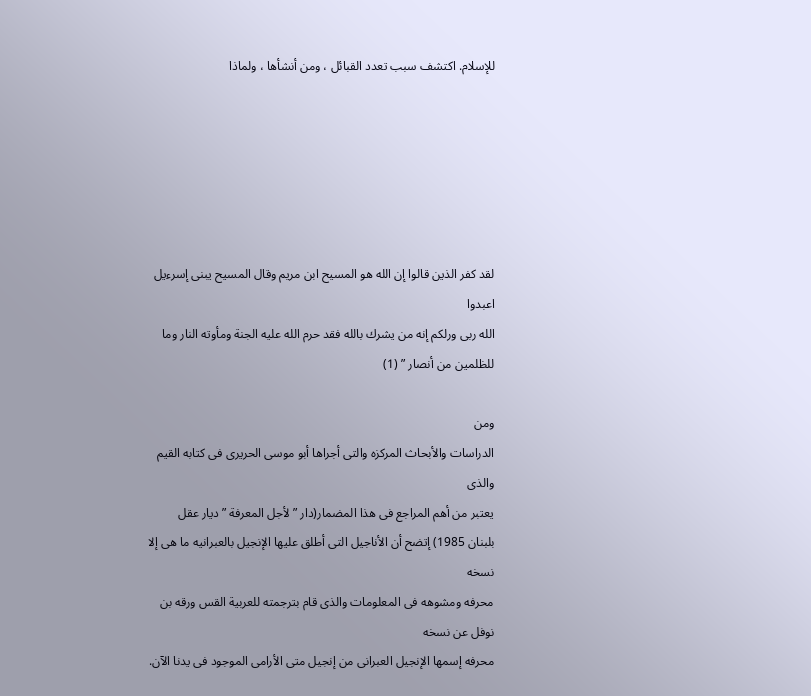للإسلام. اكتشف سبب تعدد القبائل ، ومن أنشأها ، ولماذا






لقد كفر الذين قالوا إن الله هو المسيح ابن مريم وقال المسيح يبنى إسرءيل اعبدوا
الله ربى ورلكم إنه من يشرك بالله فقد حرم الله عليه الجنة ومأوته النار وما
للظلمين من أنصار ” (1)

ومن
الدراسات والأبحاث المركزه والتى أجراها أبو موسى الحريرى فى كتابه القيم والذى
يعتبر من أهم المراجع فى هذا المضمار(دار ” لأجل المعرفة ” ديار عقل
بلبنان 1985) إتضح أن الأناجيل التى أطلق عليها الإنجيل بالعبرانيه ما هى إلا نسخه
محرفه ومشوهه فى المعلومات والذى قام بترجمته للعربية القس ورقه بن نوفل عن نسخه
محرفه إسمها الإنجيل العبرانى من إنجيل متى الأرامى الموجود فى يدنا الآن.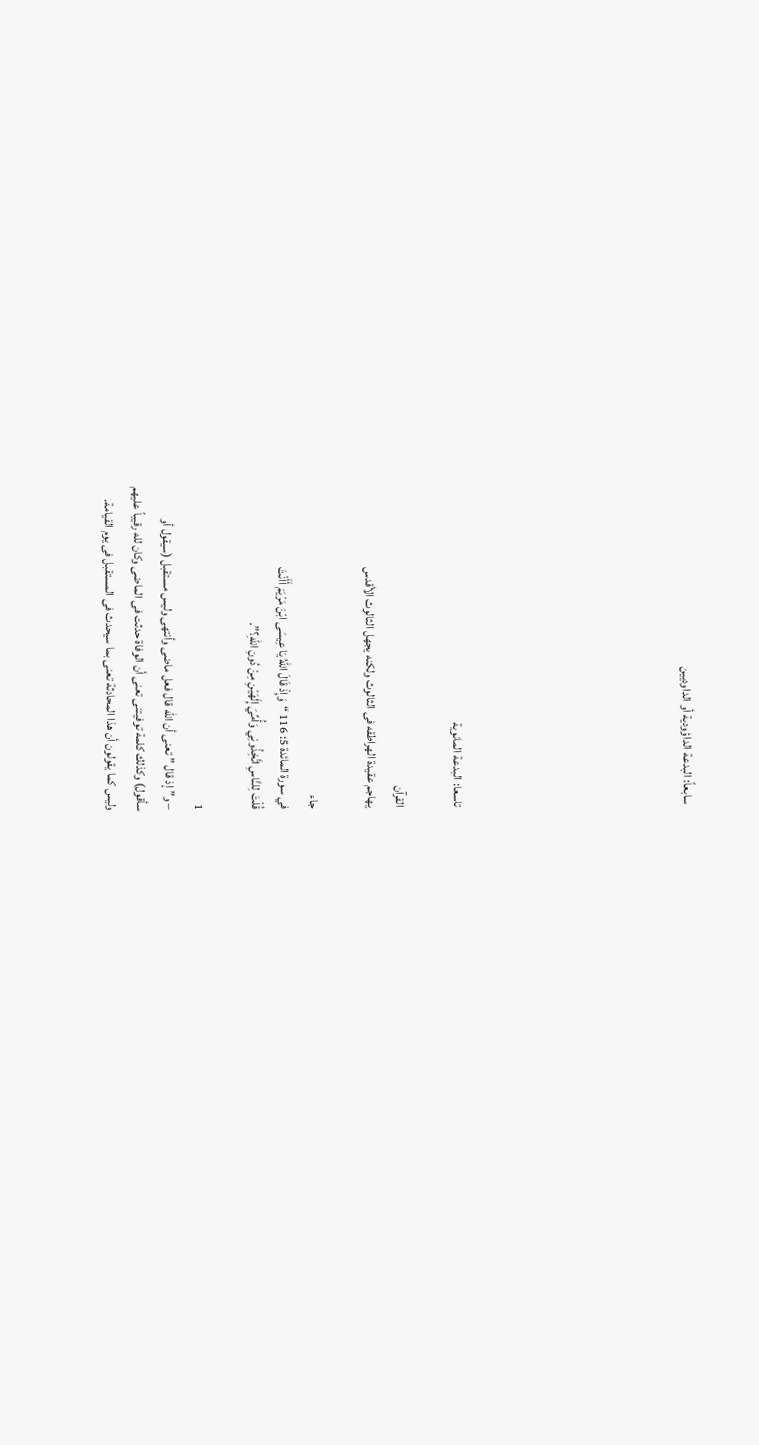سابعاً: البدعة الداؤودية أو الداوديين







تاسعا: البدعة المانوية

القرآن
يهاجم عقيدة الهراطقه فى الثالوث ولكنه يجهل الثالوث الأقدس

جاء
في سورة المائدة 5: 116 “وَإِذْ قَالَ اللهُ يَا عِيسَى ابْنَ مَرْيَمَ أَأَنْتَ
قُلْتَ لِلنَّاسِ اتَّخِذُونِي وَأُمِّيَ إِلَهَيْنِ مِنْ دُونِ اللهِ؟”.

1
– و” إذ قال ” تعنى أن الله قال فعل ماضى وأنتهى وليس مستقبل (سيقول أو
سأقول) وكذلك كلمة توفيتنى تعنى أن الوفاة حدثت فى الماضى وكان لله رقيباً عليهم
وليس كما يقولون أن هذا المحادثة تعنى بما سيحدث فى المستقبل فى يوم القيامة.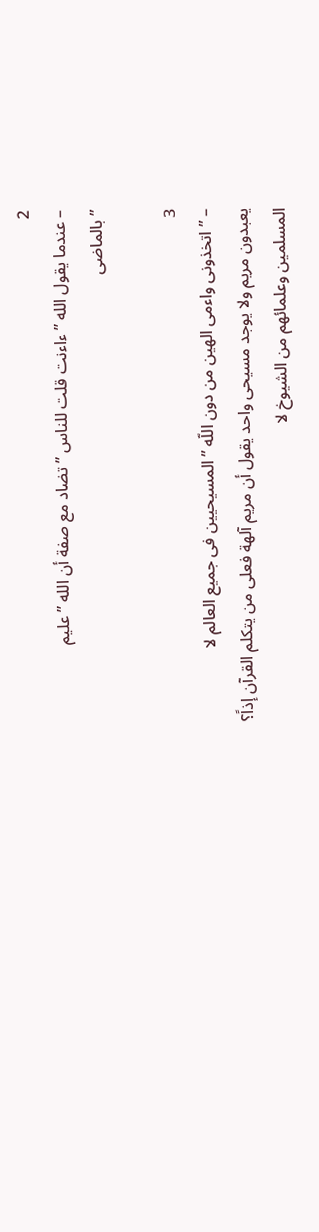2
– عندما يقول الله ” ءاءنت قلت للناس ” تضاد مع صفة أن الله ” عليم
” بالماضى

3
– ” اتخذونى واءمى الهين من دون اللّه ” المسيحيين فى جميع العالم لا
يعبدون مريم ولا يوجد مسيحى واحد يقول أن مريم آلهة فعلى من يتكلم القرآن إذاً؟
المسلمين وعلمائهم من الشيوخ لا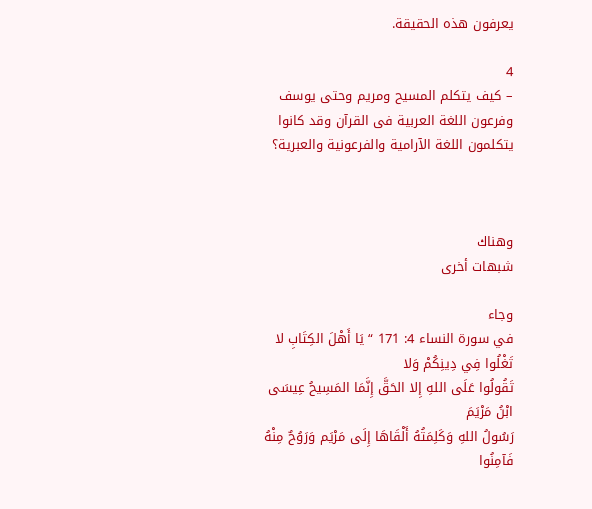يعرفون هذه الحقيقة.

4
– كيف يتكلم المسيح ومريم وحتى يوسف وفرعون اللغة العربية فى القرآن وقد كانوا
يتكلمون اللغة الآرامية والفرعونية والعبرية؟



وهناك
شبهات أخرى

وجاء
في سورة النساء 4: 171 “يَا أَهْلَ الكِتَابِ لا تَغْلُوا فِي دِينِكُمْ وَلا
تَقُولُوا عَلَى اللهِ إِلا الحَقَّ إِنَّمَا المَسِيحُ عِيسَى ابْنُ مَرْيَمَ
رَسُولُ اللهِ وَكَلِمَتُهُ أَلْقَاهَا إِلَى مَرْيَم وَرَوُحٌ مِنْهُ فَآمِنُوا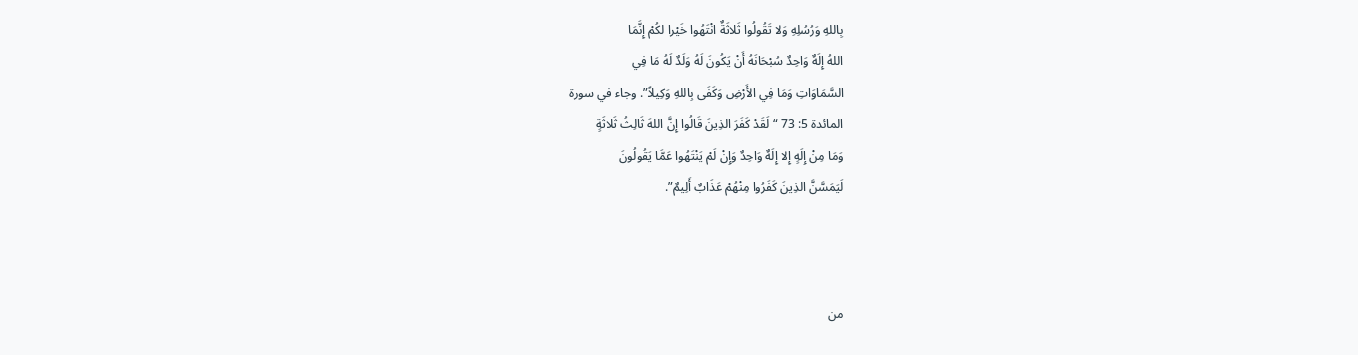بِاللهِ وَرُسُلِهِ وَلا تَقُولُوا ثَلاثَةٌ انْتَهُوا خَيْرا لكُمْ إِنَّمَا
اللهُ إِلَهٌ وَاحِدٌ سُبْحَانَهُ أَنْ يَكُونَ لَهُ وَلَدٌ لَهُ مَا فِي
السَّمَاوَاتِ وَمَا فِي الأَرْضِ وَكَفَى بِاللهِ وَكِيلاً”. وجاء في سورة
المائدة 5: 73 “لَقَدْ كَفَرَ الذِينَ قَالُوا إِنَّ اللهَ ثَالِثُ ثَلاثَةٍ
وَمَا مِنْ إِلَهٍ إِلا إِلَهٌ وَاحِدٌ وَإِنْ لَمْ يَنْتَهُوا عَمَّا يَقُولُونَ
لَيَمَسَّنَّ الذِينَ كَفَرُوا مِنْهُمْ عَذَابٌ أَلِيمٌ”.



من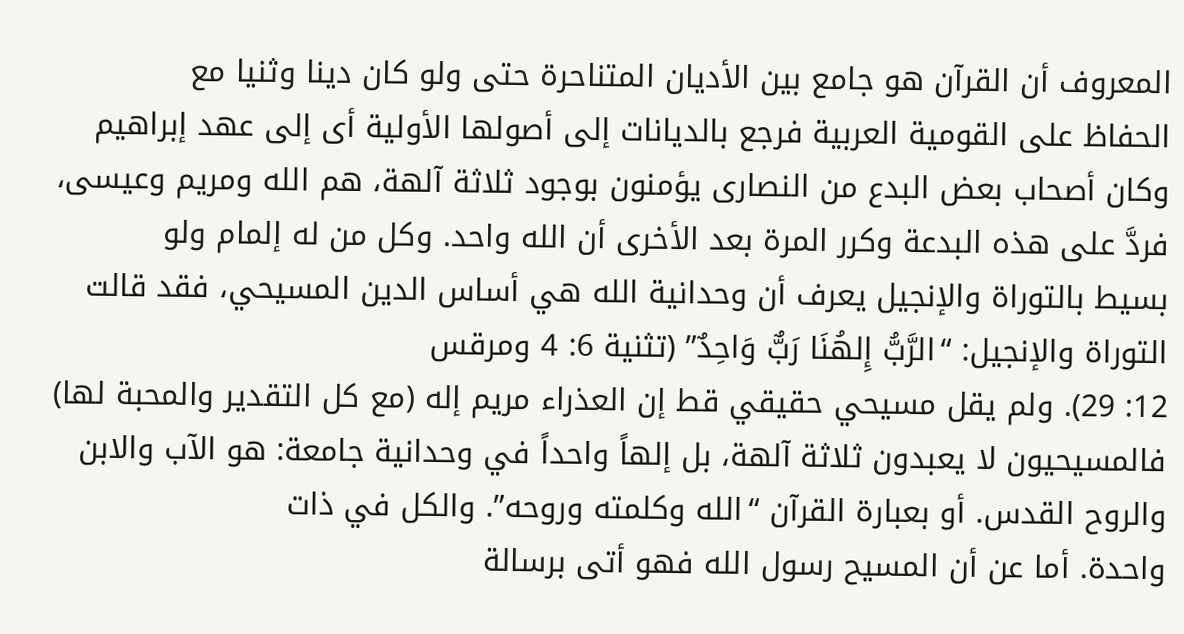المعروف أن القرآن هو جامع بين الأديان المتناحرة حتى ولو كان دينا وثنيا مع
الحفاظ على القومية العربية فرجع بالديانات إلى أصولها الأولية أى إلى عهد إبراهيم
وكان أصحاب بعض البدع من النصارى يؤمنون بوجود ثلاثة آلهة، هم الله ومريم وعيسى،
فردَّ على هذه البدعة وكرر المرة بعد الأخرى أن الله واحد. وكل من له إلمام ولو
بسيط بالتوراة والإنجيل يعرف أن وحدانية الله هي أساس الدين المسيحي، فقد قالت
التوراة والإنجيل: “الرَّبُّ إِلهُنَا رَبٌّ وَاحِدٌ” (تثنية 6: 4 ومرقس
12: 29). ولم يقل مسيحي حقيقي قط إن العذراء مريم إله (مع كل التقدير والمحبة لها)
فالمسيحيون لا يعبدون ثلاثة آلهة، بل إلهاً واحداً في وحدانية جامعة: هو الآب والابن
والروح القدس. أو بعبارة القرآن “الله وكلمته وروحه”. والكل في ذات
واحدة. أما عن أن المسيح رسول الله فهو أتى برسالة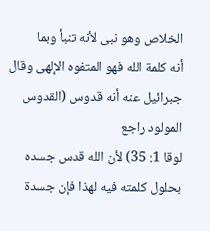الخلاص وهو نبى لأنه تنبأ وبما
أنه كلمة الله فهو المتفوه الإلهى وقال جبرائيل عنه أنه قدوس (القدوس المولود راجع
لوقا 1: 35) لأن الله قدس جسده بحلول كلمته فيه لهذا فإن جسدة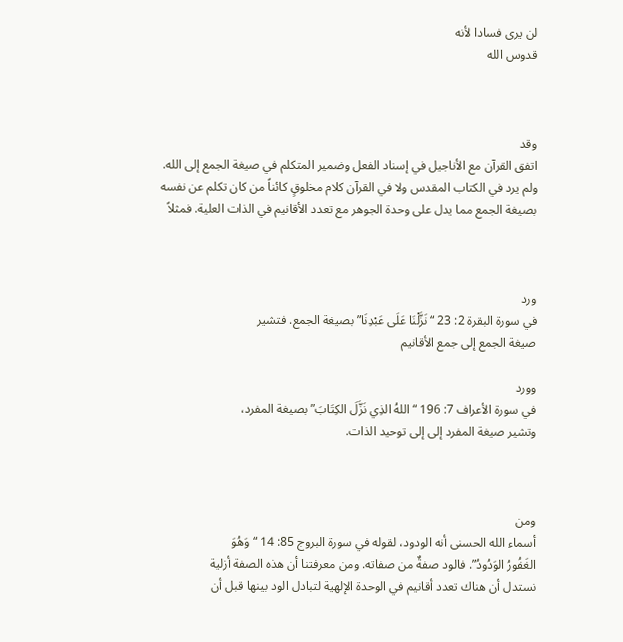لن يرى فسادا لأنه
قدوس الله



وقد
اتفق القرآن مع الأناجيل في إسناد الفعل وضمير المتكلم في صيغة الجمع إلى الله.
ولم يرد في الكتاب المقدس ولا في القرآن كلام مخلوقٍ كائناً من كان تكلم عن نفسه
بصيغة الجمع مما يدل على وحدة الجوهر مع تعدد الأقانيم في الذات العلية. فمثلاً



ورد
في سورة البقرة 2: 23 “نَزَّلْنَا عَلَى عَبْدِنَا” بصيغة الجمع. فتشير
صيغة الجمع إلى جمع الأقانيم

وورد
في سورة الأعراف 7: 196 “اللهُ الذِي نَزَّلَ الكِتَابَ” بصيغة المفرد،
وتشير صيغة المفرد إلى إلى توحيد الذات.



ومن
أسماء الله الحسنى أنه الودود، لقوله في سورة البروج 85: 14 “وَهُوَ
الغَفُورُ الوَدُودُ”. فالود صفةٌ من صفاته. ومن معرفتنا أن هذه الصفة أزلية
نستدل أن هناك تعدد أقانيم في الوحدة الإلهية لتبادل الود بينها قبل أن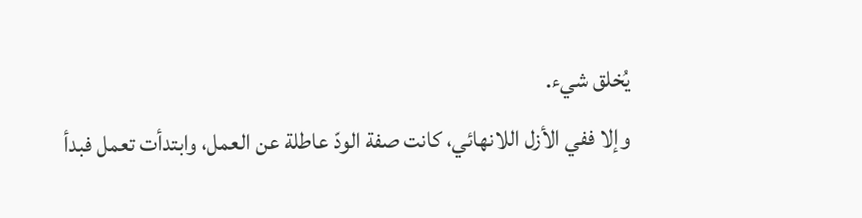يُخلق شيء.
وإلا ففي الأزل اللانهائي، كانت صفة الودّ عاطلة عن العمل، وابتدأت تعمل فبدأ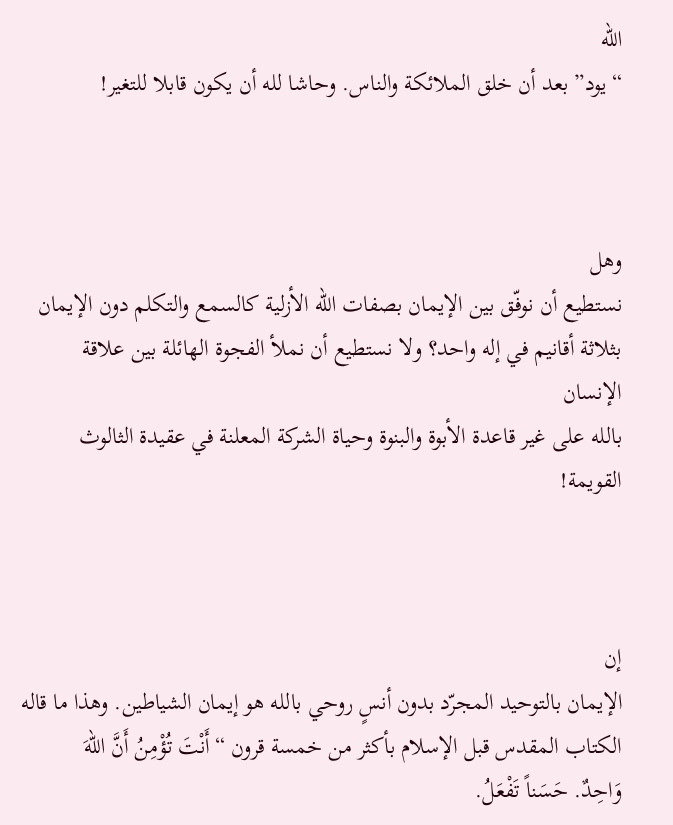الله
“يود” بعد أن خلق الملائكة والناس. وحاشا لله أن يكون قابلا للتغير!



وهل
نستطيع أن نوفّق بين الإيمان بصفات الله الأزلية كالسمع والتكلم دون الإيمان
بثلاثة أقانيم في إله واحد؟ ولا نستطيع أن نملأ الفجوة الهائلة بين علاقة الإنسان
بالله على غير قاعدة الأبوة والبنوة وحياة الشركة المعلنة في عقيدة الثالوث
القويمة!



إن
الإيمان بالتوحيد المجرّد بدون أنسٍ روحي بالله هو إيمان الشياطين. وهذا ما قاله
الكتاب المقدس قبل الإسلام بأكثر من خمسة قرون “أَنْتَ تُؤْمِنُ أَنَّ اللّهَ
وَاحِدٌ. حَسَناً تَفْعَلُ.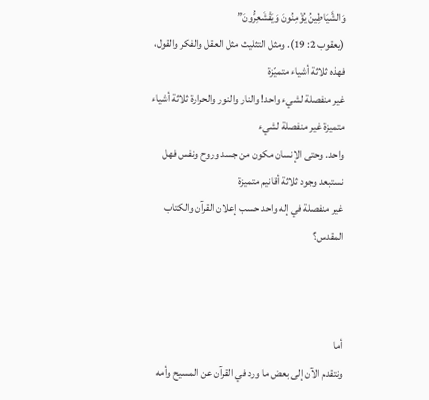وَالشَّيَاطِينُ يُؤْمِنُونَ وَيَقْشَعِرُّونَ”
(يعقوب 2: 19). ومثل التثليث مثل العقل والفكر والقول، فهذه ثلاثة أشياء متميّزة
غير منفصلة لشيء واحد! والنار والنور والحرارة ثلاثة أشياء متميزة غير منفصلة لشيء
واحد. وحتى الإنسان مكون من جسد وروح ونفس فهل نستبعد وجود ثلاثة أقانيم متميزة
غير منفصلة في إله واحد حسب إعلان القرآن والكتاب المقدس؟



أما
ونتقدم الآن إلى بعض ما ورد في القرآن عن المسيح وأمه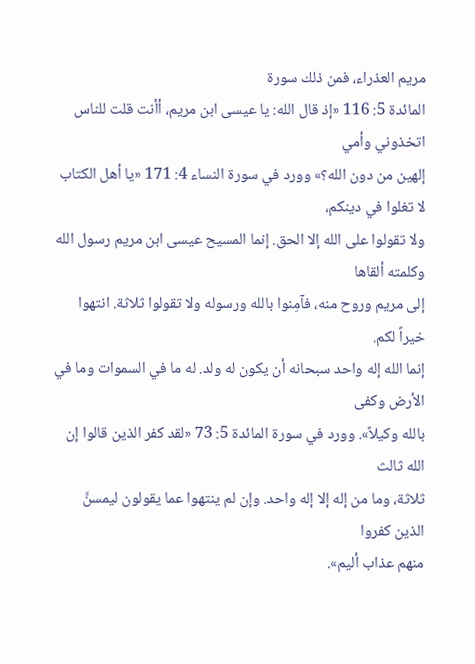مريم العذراء، فمن ذلك سورة
المائدة 5: 116 «إذ قال الله: يا عيسى ابن مريم، أأنت قلت للناس اتخذوني وأمي
إلهين من دون الله؟» وورد في سورة النساء 4: 171 «يا أهل الكتاب لا تغلوا في دينكم،
ولا تقولوا على الله إلا الحق. إنما المسيح عيسى ابن مريم رسول الله وكلمته ألقاها
إلى مريم وروح منه، فآمِنوا بالله ورسوله ولا تقولوا ثلاثة. انتهوا خيراً لكم.
إنما الله إله واحد سبحانه أن يكون له ولد. له ما في السموات وما في الأرض وكفى
بالله وكيلاً». وورد في سورة المائدة 5: 73 «لقد كفر الذين قالوا إن الله ثالث
ثلاثة، وما من إله إلا إله واحد. وإن لم ينتهوا عما يقولون ليمسنَّ الذين كفروا
منهم عذاب أليم».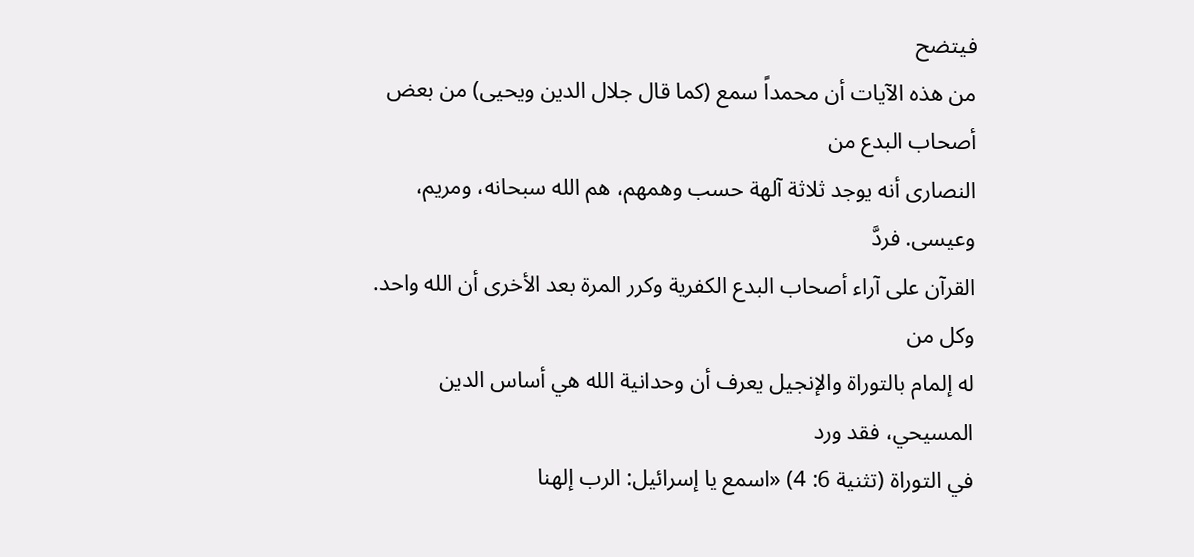فيتضح
من هذه الآيات أن محمداً سمع (كما قال جلال الدين ويحيى) من بعض أصحاب البدع من
النصارى أنه يوجد ثلاثة آلهة حسب وهمهم، هم الله سبحانه، ومريم، وعيسى. فردَّ
القرآن على آراء أصحاب البدع الكفرية وكرر المرة بعد الأخرى أن الله واحد. وكل من
له إلمام بالتوراة والإنجيل يعرف أن وحدانية الله هي أساس الدين المسيحي، فقد ورد
في التوراة (تثنية 6: 4) «اسمع يا إسرائيل: الرب إلهنا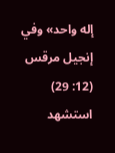إله واحد» وفي إنجيل مرقس
(12: 29) استشهد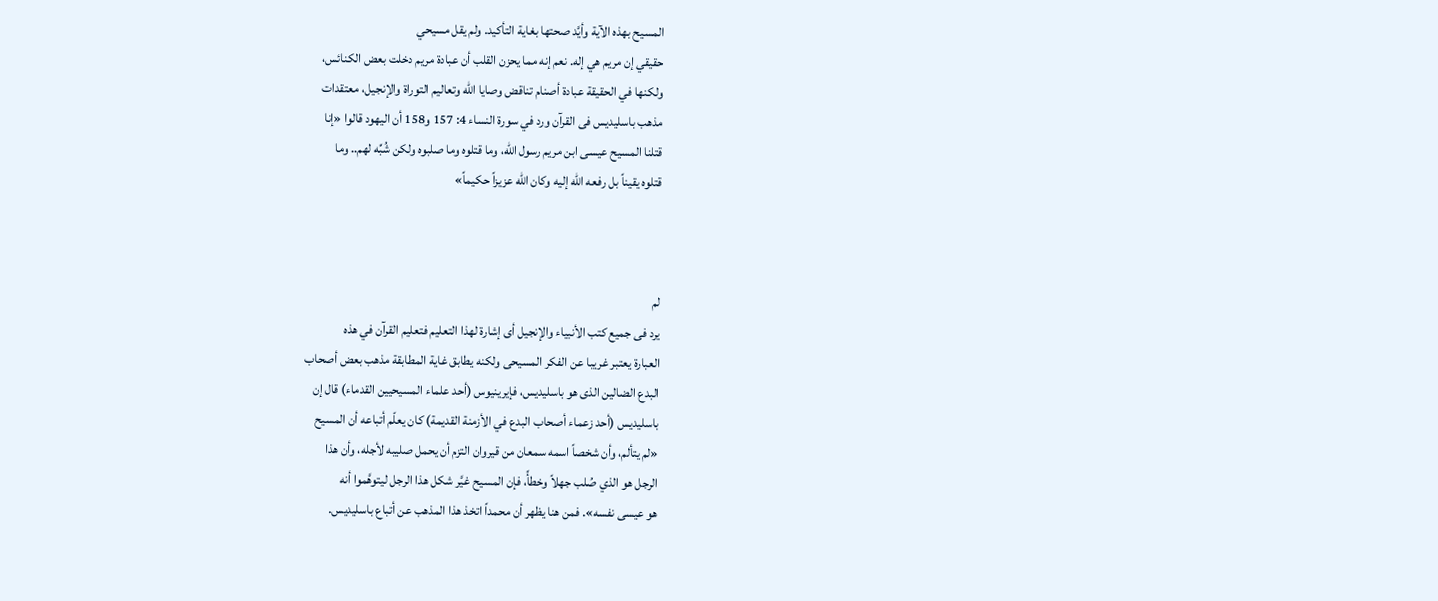المسيح بهذه الآية وأيَّد صحتها بغاية التأكيد. ولم يقل مسيحي
حقيقي إن مريم هي إله. نعم إنه مما يحزن القلب أن عبادة مريم دخلت بعض الكنائس،
ولكنها في الحقيقة عبادة أصنام تناقض وصايا الله وتعاليم التوراة والإنجيل، معتقدات
مذهب باسليديس فى القرآن ورد في سورة النساء 4: 157 و158 أن اليهود قالوا «إنا
قتلنا المسيح عيسى ابن مريم رسول الله، وما قتلوه وما صلبوه ولكن شُبِّه لهم.. وما
قتلوه يقيناً بل رفعه الله إليه وكان الله عزيزاً حكيماً»



لم
يرد فى جميع كتب الأنبياء والإنجيل أى إشارة لهذا التعليم فتعليم القرآن في هذه
العبارة يعتبر غريبا عن الفكر المسيحى ولكنه يطابق غاية المطابقة مذهب بعض أصحاب
البدع الضالين الذى هو باسليديس، فإيرينيوس (أحد علماء المسيحيين القدماء) قال إن
باسليديس (أحد زعماء أصحاب البدع في الأزمنة القديمة) كان يعلّم أتباعه أن المسيح
«لم يتألم، وأن شخصاً اسمه سمعان من قيروان التزم أن يحمل صليبه لأجله، وأن هذا
الرجل هو الذي صُلب جهلاً وخطأً، فإن المسيح غيَّر شكل هذا الرجل ليتوهَّموا أنه
هو عيسى نفسه». فمن هنا يظهر أن محمداً اتخذ هذا المذهب عن أتباع باسليديس.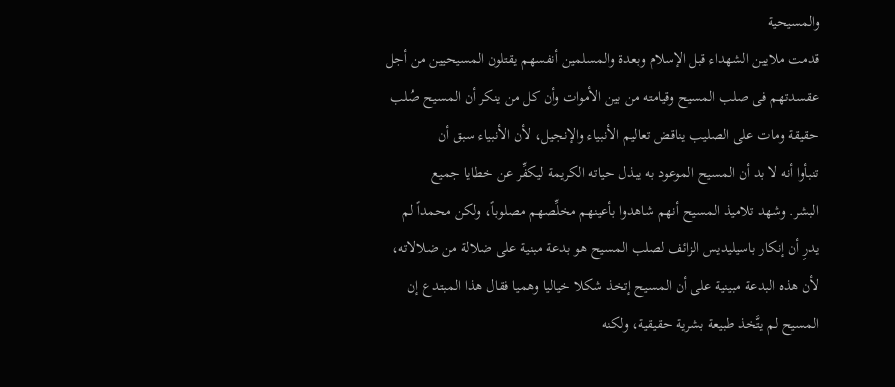والمسيحية
قدمت ملايين الشهداء قبل الإسلام وبعدة والمسلمين أنفسهم يقتلون المسيحيين من أجل
عقسدتهم فى صلب المسيح وقيامته من بين الأموات وأن كل من ينكر أن المسيح صُلب
حقيقة ومات على الصليب يناقض تعاليم الأنبياء والإنجيل، لأن الأنبياء سبق أن
تنبأوا أنه لا بد أن المسيح الموعود به يبذل حياته الكريمة ليكفِّر عن خطايا جميع
البشر. وشهد تلاميذ المسيح أنهم شاهدوا بأعينهم مخلِّصهم مصلوباً، ولكن محمداً لم
يدرِ أن إنكار باسيليديس الزائف لصلب المسيح هو بدعة مبنية على ضلالة من ضلالاته،
لأن هذه البدعة مبينية على أن المسيح إتخذ شكلا خياليا وهميا فقال هذا المبتدع إن
المسيح لم يتَّخذ طبيعة بشرية حقيقية، ولكنه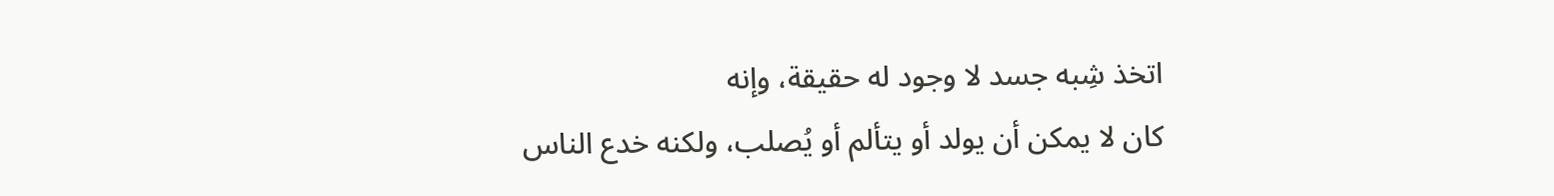اتخذ شِبه جسد لا وجود له حقيقة، وإنه
كان لا يمكن أن يولد أو يتألم أو يُصلب، ولكنه خدع الناس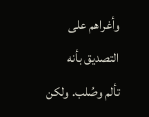وأغراهم على التصديق بأنه
تألم وصُلب. ولكن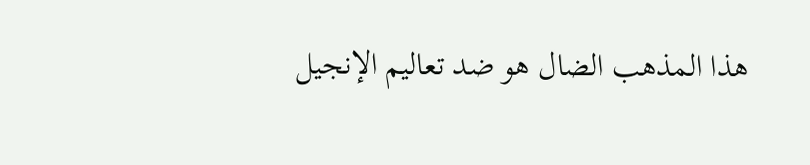هذا المذهب الضال هو ضد تعاليم الإنجيل